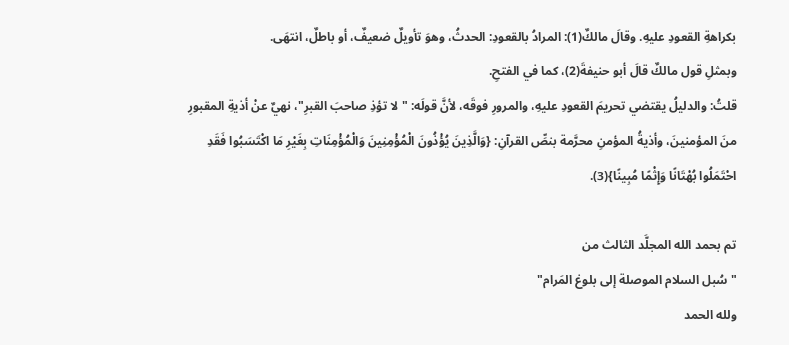بكراهةِ القعودِ عليهِ. وقالَ مالكٌ(1): المرادُ بالقعودِ: الحدثُ، وهوَ تأويلٌ ضعيفٌ، أو باطلٌ، انتهَى.
وبمثلِ قول مالكٌ قالَ أبو حنيفةَ(2)، كما في الفتحِ.
قلتُ: والدليلُ يقتضي تحريمَ القعودِ عليهِ، والمرورِ فوقَه، لأنَّ قولَه: "لا تؤذِ صاحبَ القبرِ"، نهيٌ عنْ أذيةِ المقبورِ منَ المؤمنينَ، وأذيةُ المؤمنِ محرَّمة بنصِّ القرآنِ: {وَالَّذِينَ يُؤْذُونَ الْمُؤْمِنِينَ وَالْمُؤْمِنَاتِ بِغَيْرِ مَا اكْتَسَبُوا فَقَدِ احْتَمَلُوا بُهْتَانًا وَإِثْمًا مُبِينًا}(3).

تم بحمد الله المجلَّد الثالث من
"سُبل السلام الموصلة إلى بلوغ المَرام"
ولله الحمد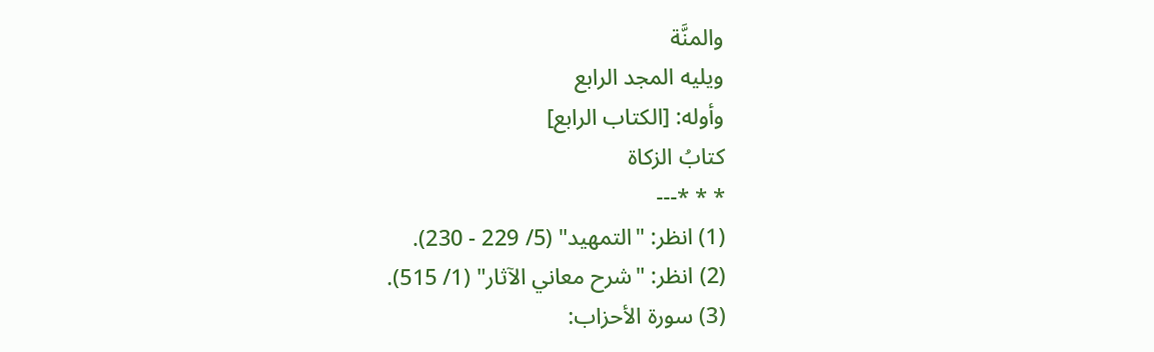والمنَّة
ويليه المجد الرابع
وأوله: [الكتاب الرابع]
كتابُ الزكاة
* * *---
(1) انظر: "التمهيد" (5/ 229 - 230).
(2) انظر: "شرح معاني الآثار" (1/ 515).
(3) سورة الأحزاب: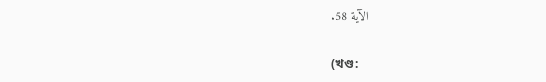الآية 58.

(খণ্ড: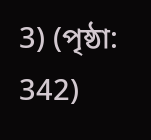3) (পৃষ্ঠা: 342)